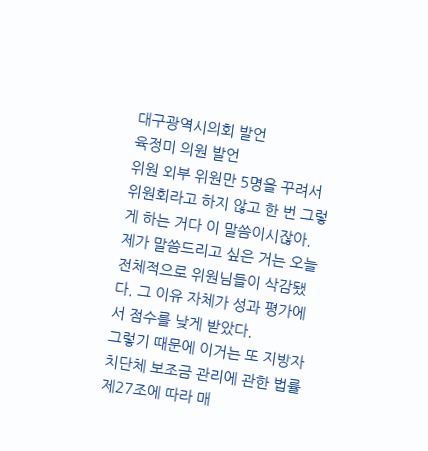대구광역시의회 발언
육정미 의원 발언
위원 외부 위원만 5명을 꾸려서 위원회라고 하지 않고 한 번 그렇게 하는 거다 이 말씀이시잖아. 제가 말씀드리고 싶은 거는 오늘 전체적으로 위원님들이 삭감됐다. 그 이유 자체가 성과 평가에서 점수를 낮게 받았다.
그렇기 때문에 이거는 또 지방자치단체 보조금 관리에 관한 법률 제27조에 따라 매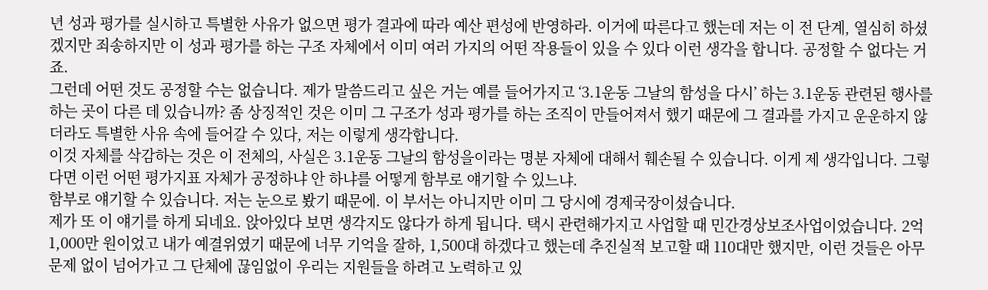년 성과 평가를 실시하고 특별한 사유가 없으면 평가 결과에 따라 예산 편성에 반영하라. 이거에 따른다고 했는데 저는 이 전 단계, 열심히 하셨겠지만 죄송하지만 이 성과 평가를 하는 구조 자체에서 이미 여러 가지의 어떤 작용들이 있을 수 있다 이런 생각을 합니다. 공정할 수 없다는 거죠.
그런데 어떤 것도 공정할 수는 없습니다. 제가 말씀드리고 싶은 거는 예를 들어가지고 ‘3.1운동 그날의 함성을 다시’ 하는 3.1운동 관련된 행사를 하는 곳이 다른 데 있습니까? 좀 상징적인 것은 이미 그 구조가 성과 평가를 하는 조직이 만들어져서 했기 때문에 그 결과를 가지고 운운하지 않더라도 특별한 사유 속에 들어갈 수 있다, 저는 이렇게 생각합니다.
이것 자체를 삭감하는 것은 이 전체의, 사실은 3.1운동 그날의 함성을이라는 명분 자체에 대해서 훼손될 수 있습니다. 이게 제 생각입니다. 그렇다면 이런 어떤 평가지표 자체가 공정하냐 안 하냐를 어떻게 함부로 얘기할 수 있느냐.
함부로 얘기할 수 있습니다. 저는 눈으로 봤기 때문에. 이 부서는 아니지만 이미 그 당시에 경제국장이셨습니다.
제가 또 이 얘기를 하게 되네요. 앉아있다 보면 생각지도 않다가 하게 됩니다. 택시 관련해가지고 사업할 때 민간경상보조사업이었습니다. 2억 1,000만 원이었고 내가 예결위였기 때문에 너무 기억을 잘하, 1,500대 하겠다고 했는데 추진실적 보고할 때 110대만 했지만, 이런 것들은 아무 문제 없이 넘어가고 그 단체에 끊임없이 우리는 지원들을 하려고 노력하고 있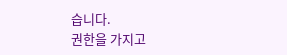습니다.
권한을 가지고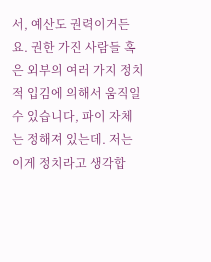서, 예산도 권력이거든요. 권한 가진 사람들 혹은 외부의 여러 가지 정치적 입김에 의해서 움직일 수 있습니다, 파이 자체는 정해져 있는데. 저는 이게 정치라고 생각합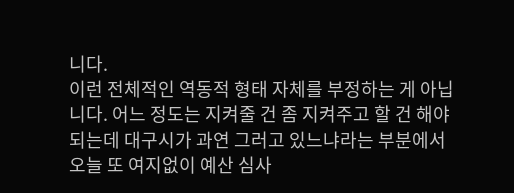니다.
이런 전체적인 역동적 형태 자체를 부정하는 게 아닙니다. 어느 정도는 지켜줄 건 좀 지켜주고 할 건 해야 되는데 대구시가 과연 그러고 있느냐라는 부분에서 오늘 또 여지없이 예산 심사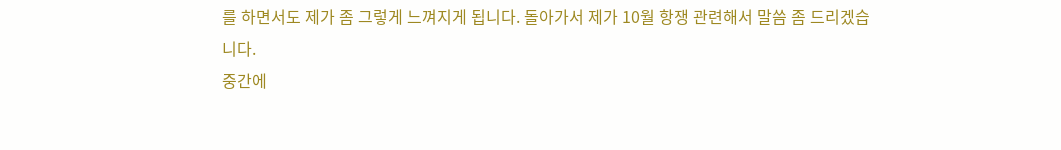를 하면서도 제가 좀 그렇게 느껴지게 됩니다. 돌아가서 제가 10월 항쟁 관련해서 말씀 좀 드리겠습니다.
중간에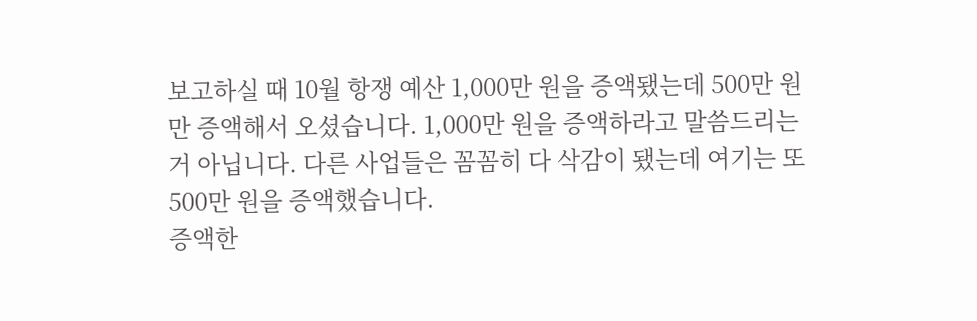보고하실 때 10월 항쟁 예산 1,000만 원을 증액됐는데 500만 원만 증액해서 오셨습니다. 1,000만 원을 증액하라고 말씀드리는 거 아닙니다. 다른 사업들은 꼼꼼히 다 삭감이 됐는데 여기는 또 500만 원을 증액했습니다.
증액한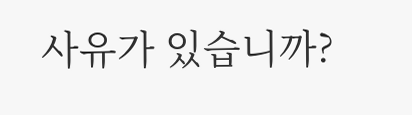사유가 있습니까?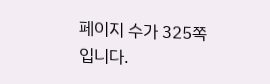페이지 수가 325쪽입니다.